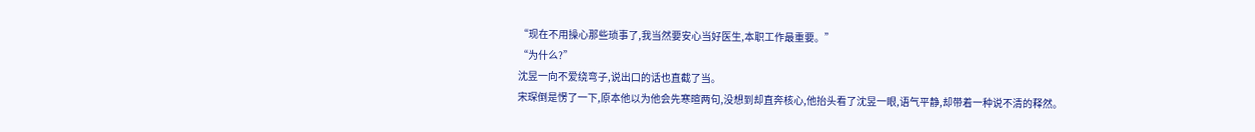“现在不用操心那些琐事了,我当然要安心当好医生,本职工作最重要。”
“为什么?”
沈昱一向不爱绕弯子,说出口的话也直截了当。
宋琛倒是愣了一下,原本他以为他会先寒暄两句,没想到却直奔核心,他抬头看了沈昱一眼,语气平静,却带着一种说不清的释然。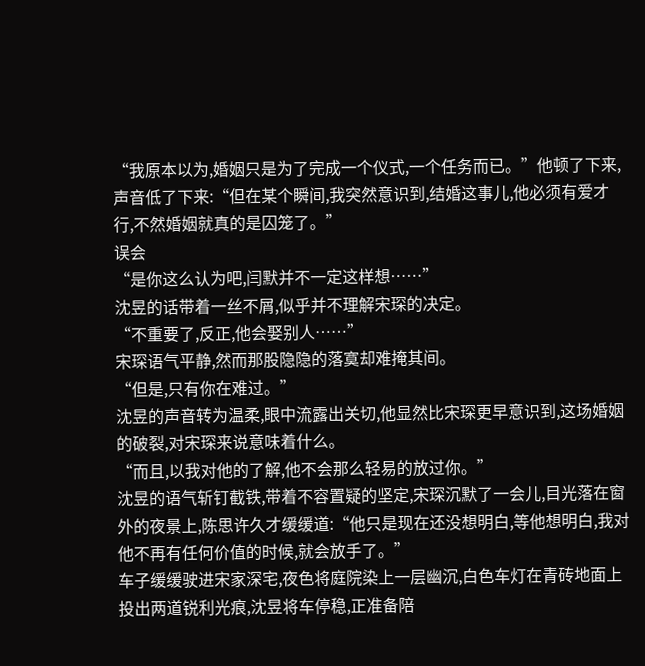“我原本以为,婚姻只是为了完成一个仪式,一个任务而已。”他顿了下来,声音低了下来:“但在某个瞬间,我突然意识到,结婚这事儿,他必须有爱才行,不然婚姻就真的是囚笼了。”
误会
“是你这么认为吧,闫默并不一定这样想……”
沈昱的话带着一丝不屑,似乎并不理解宋琛的决定。
“不重要了,反正,他会娶别人……”
宋琛语气平静,然而那股隐隐的落寞却难掩其间。
“但是,只有你在难过。”
沈昱的声音转为温柔,眼中流露出关切,他显然比宋琛更早意识到,这场婚姻的破裂,对宋琛来说意味着什么。
“而且,以我对他的了解,他不会那么轻易的放过你。”
沈昱的语气斩钉截铁,带着不容置疑的坚定,宋琛沉默了一会儿,目光落在窗外的夜景上,陈思许久才缓缓道:“他只是现在还没想明白,等他想明白,我对他不再有任何价值的时候,就会放手了。”
车子缓缓驶进宋家深宅,夜色将庭院染上一层幽沉,白色车灯在青砖地面上投出两道锐利光痕,沈昱将车停稳,正准备陪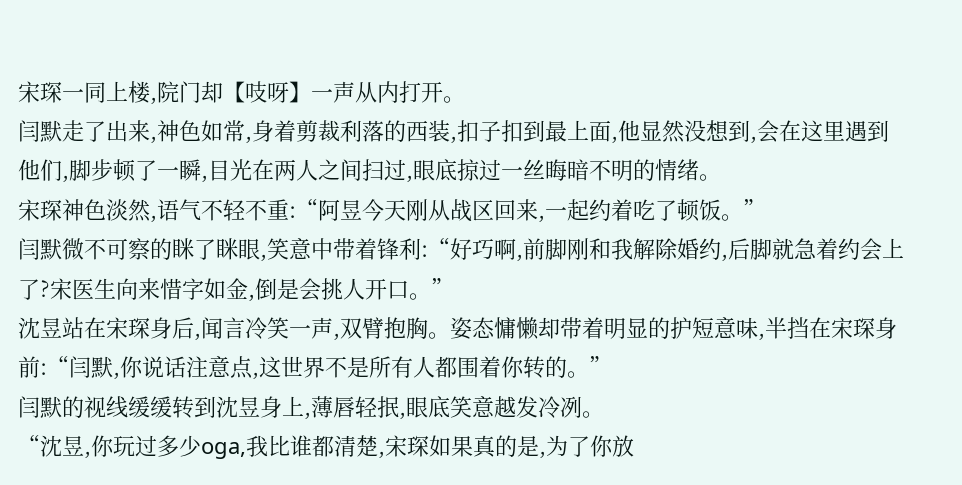宋琛一同上楼,院门却【吱呀】一声从内打开。
闫默走了出来,神色如常,身着剪裁利落的西装,扣子扣到最上面,他显然没想到,会在这里遇到他们,脚步顿了一瞬,目光在两人之间扫过,眼底掠过一丝晦暗不明的情绪。
宋琛神色淡然,语气不轻不重:“阿昱今天刚从战区回来,一起约着吃了顿饭。”
闫默微不可察的眯了眯眼,笑意中带着锋利:“好巧啊,前脚刚和我解除婚约,后脚就急着约会上了?宋医生向来惜字如金,倒是会挑人开口。”
沈昱站在宋琛身后,闻言冷笑一声,双臂抱胸。姿态慵懒却带着明显的护短意味,半挡在宋琛身前:“闫默,你说话注意点,这世界不是所有人都围着你转的。”
闫默的视线缓缓转到沈昱身上,薄唇轻抿,眼底笑意越发冷冽。
“沈昱,你玩过多少oga,我比谁都清楚,宋琛如果真的是,为了你放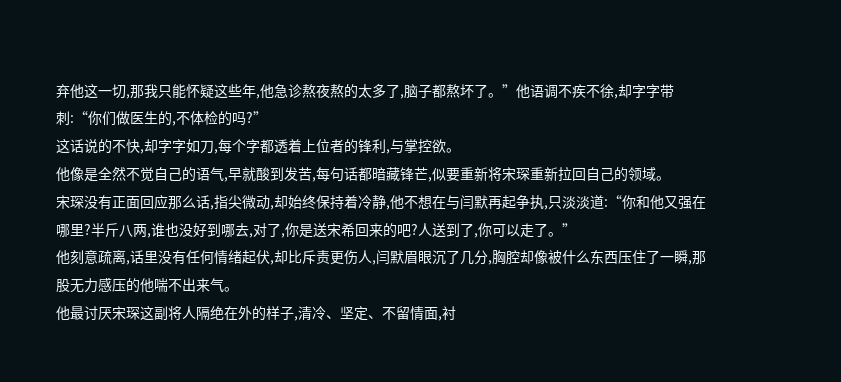弃他这一切,那我只能怀疑这些年,他急诊熬夜熬的太多了,脑子都熬坏了。”他语调不疾不徐,却字字带刺:“你们做医生的,不体检的吗?”
这话说的不快,却字字如刀,每个字都透着上位者的锋利,与掌控欲。
他像是全然不觉自己的语气,早就酸到发苦,每句话都暗藏锋芒,似要重新将宋琛重新拉回自己的领域。
宋琛没有正面回应那么话,指尖微动,却始终保持着冷静,他不想在与闫默再起争执,只淡淡道:“你和他又强在哪里?半斤八两,谁也没好到哪去,对了,你是送宋希回来的吧?人送到了,你可以走了。”
他刻意疏离,话里没有任何情绪起伏,却比斥责更伤人,闫默眉眼沉了几分,胸腔却像被什么东西压住了一瞬,那股无力感压的他喘不出来气。
他最讨厌宋琛这副将人隔绝在外的样子,清冷、坚定、不留情面,衬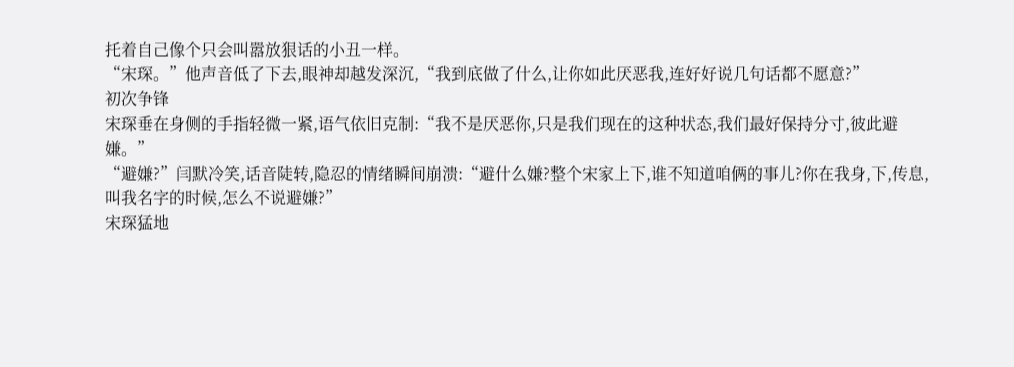托着自己像个只会叫嚣放狠话的小丑一样。
“宋琛。”他声音低了下去,眼神却越发深沉,“我到底做了什么,让你如此厌恶我,连好好说几句话都不愿意?”
初次争锋
宋琛垂在身侧的手指轻微一紧,语气依旧克制:“我不是厌恶你,只是我们现在的这种状态,我们最好保持分寸,彼此避嫌。”
“避嫌?”闫默冷笑,话音陡转,隐忍的情绪瞬间崩溃:“避什么嫌?整个宋家上下,谁不知道咱俩的事儿?你在我身,下,传息,叫我名字的时候,怎么不说避嫌?”
宋琛猛地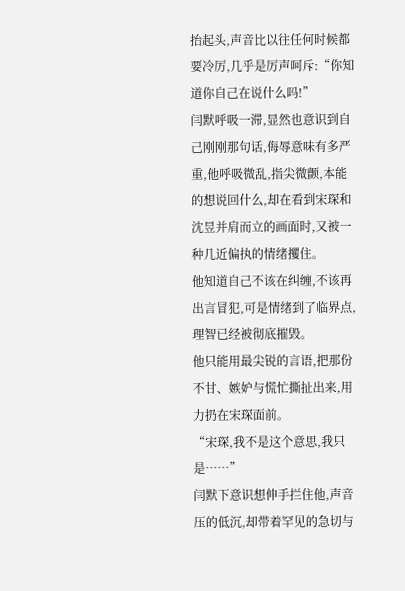抬起头,声音比以往任何时候都要冷厉,几乎是厉声呵斥:“你知道你自己在说什么吗!”
闫默呼吸一滞,显然也意识到自己刚刚那句话,侮辱意味有多严重,他呼吸微乱,指尖微颤,本能的想说回什么,却在看到宋琛和沈昱并肩而立的画面时,又被一种几近偏执的情绪攫住。
他知道自己不该在纠缠,不该再出言冒犯,可是情绪到了临界点,理智已经被彻底摧毁。
他只能用最尖锐的言语,把那份不甘、嫉妒与慌忙撕扯出来,用力扔在宋琛面前。
“宋琛,我不是这个意思,我只是……”
闫默下意识想伸手拦住他,声音压的低沉,却带着罕见的急切与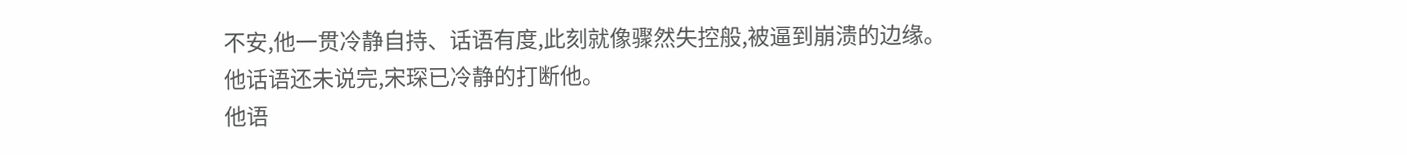不安,他一贯冷静自持、话语有度,此刻就像骤然失控般,被逼到崩溃的边缘。
他话语还未说完,宋琛已冷静的打断他。
他语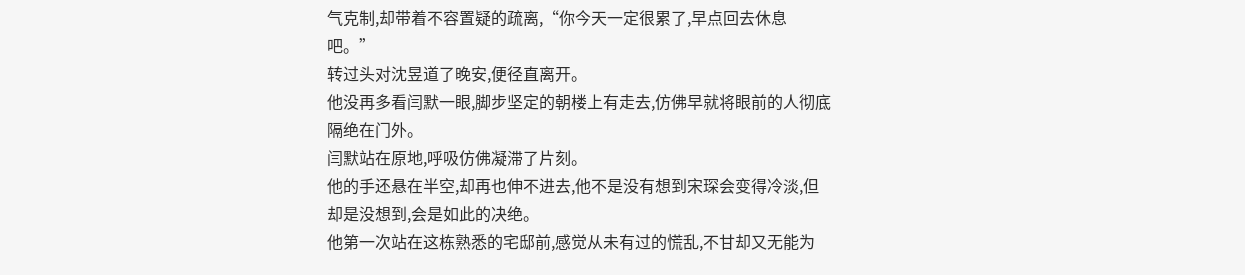气克制,却带着不容置疑的疏离,“你今天一定很累了,早点回去休息吧。”
转过头对沈昱道了晚安,便径直离开。
他没再多看闫默一眼,脚步坚定的朝楼上有走去,仿佛早就将眼前的人彻底隔绝在门外。
闫默站在原地,呼吸仿佛凝滞了片刻。
他的手还悬在半空,却再也伸不进去,他不是没有想到宋琛会变得冷淡,但却是没想到,会是如此的决绝。
他第一次站在这栋熟悉的宅邸前,感觉从未有过的慌乱,不甘却又无能为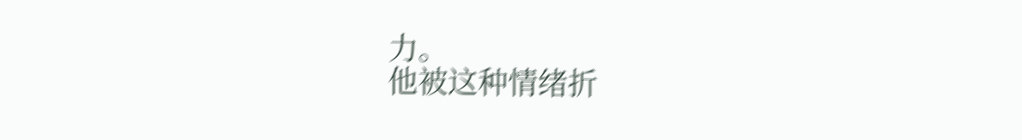力。
他被这种情绪折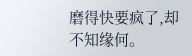磨得快要疯了,却不知缘何。